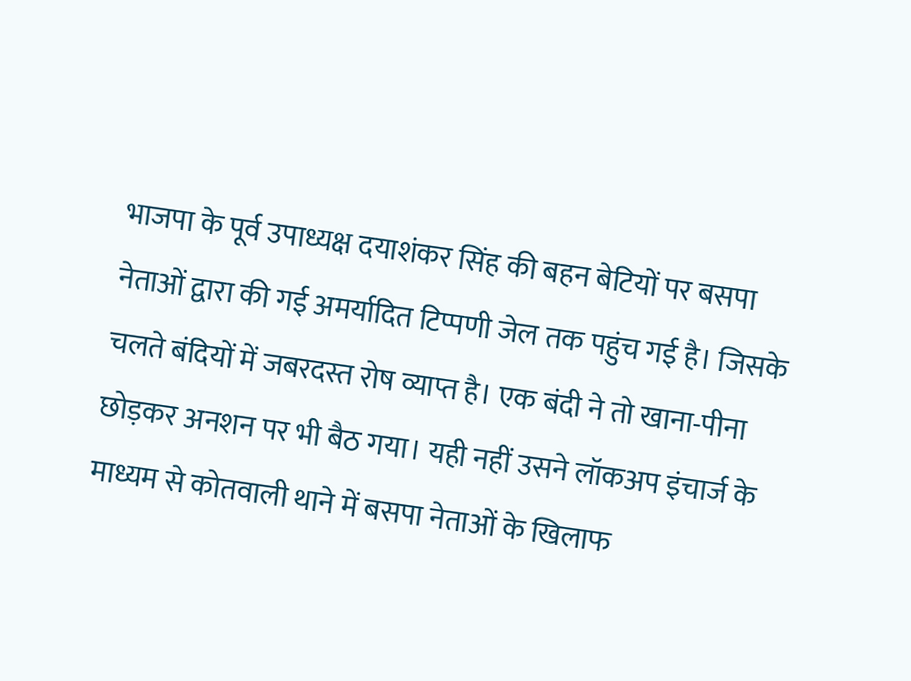भाजपा के पूर्व उपाध्यक्ष दयाशंकर सिंह की बहन बेटियों पर बसपा नेताओं द्वारा की गई अमर्यादित टिप्पणी जेल तक पहुंच गई है। जिसके चलते बंदियों में जबरदस्त रोष व्याप्त है। एक बंदी ने तो खाना-पीना छोड़कर अनशन पर भी बैठ गया। यही नहीं उसने लॉकअप इंचार्ज के माध्यम से कोतवाली थाने में बसपा नेताओं के खिलाफ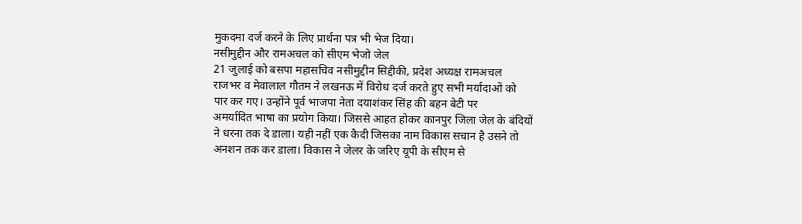मुकदमा दर्ज करने के लिए प्रार्थना पत्र भी भेज दिया।
नसीमुद्दीन और रामअचल को सीएम भेजो जेल
21 जुलाई को बसपा महासचिव नसीमुद्दीन सिद्दीकी, प्रदेश अध्यक्ष रामअचल
राजभर व मेवालाल गौतम ने लखनऊ में विरोध दर्ज करते हुए सभी मर्यादाओं को
पार कर गए। उन्होंने पूर्व भाजपा नेता दयाशंकर सिंह की बहन बेटी पर
अमर्यादित भाषा का प्रयोग किया। जिससे आहत होकर कानपुर जिला जेल के बंदियों
ने धरना तक दे डाला। यही नहीं एक कैदी जिसका नाम विकास सचान है उसने तो
अनशन तक कर डाला। विकास ने जेलर के जरिए यूपी के सीएम से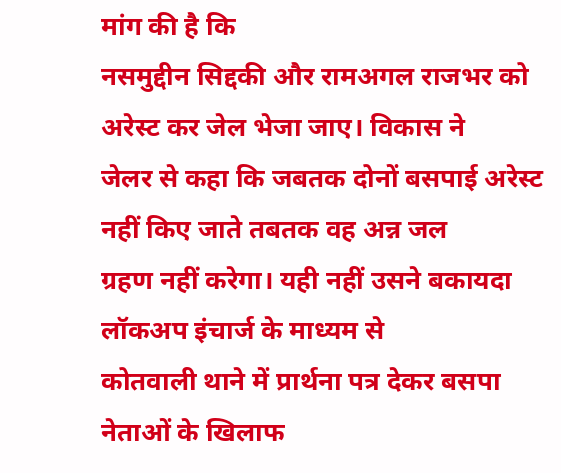मांग की है कि
नसमुद्दीन सिद्दकी और रामअगल राजभर को अरेस्ट कर जेल भेजा जाए। विकास ने
जेलर से कहा कि जबतक दोनों बसपाई अरेस्ट नहीं किए जाते तबतक वह अन्न जल
ग्रहण नहीं करेगा। यही नहीं उसने बकायदा लॉकअप इंचार्ज के माध्यम से
कोतवाली थाने में प्रार्थना पत्र देकर बसपा नेताओं के खिलाफ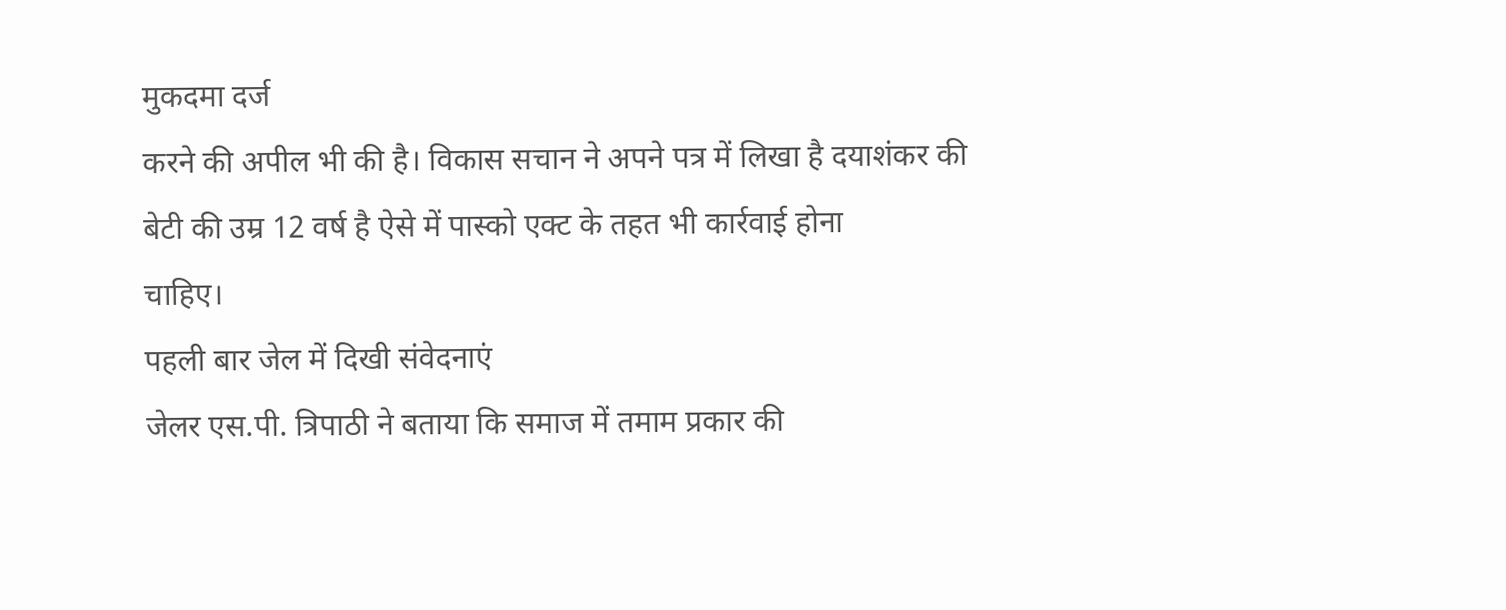मुकदमा दर्ज
करने की अपील भी की है। विकास सचान ने अपने पत्र में लिखा है दयाशंकर की
बेटी की उम्र 12 वर्ष है ऐसे में पास्को एक्ट के तहत भी कार्रवाई होना
चाहिए।
पहली बार जेल में दिखी संवेदनाएं
जेलर एस.पी. त्रिपाठी ने बताया कि समाज में तमाम प्रकार की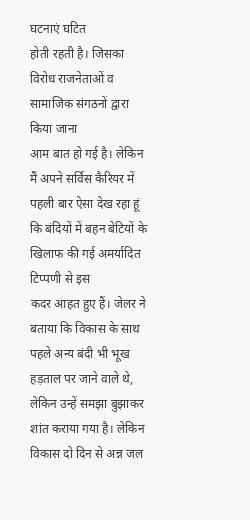घटनाएं घटित
होती रहती है। जिसका विरोध राजनेताओं व सामाजिक संगठनों द्वारा किया जाना
आम बात हो गई है। लेकिन मैं अपने सर्विस कैरियर में पहली बार ऐसा देख रहा हूं कि बंदियों में बहन बेटियों के खिलाफ की गई अमर्यादित टिप्पणी से इस
कदर आहत हुए हैं। जेलर ने बताया कि विकास के साथ पहले अन्य बंदी भी भूख
हड़ताल पर जाने वाले थे, लेकिन उन्हें समझा बुझाकर शांत कराया गया है। लेकिन
विकास दो दिन से अन्न जल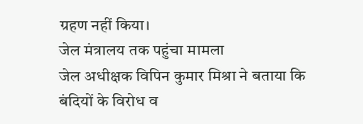ग्रहण नहीं किया।
जेल मंत्रालय तक पहुंचा मामला
जेल अधीक्षक विपिन कुमार मिश्रा ने बताया कि बंदियों के विरोध व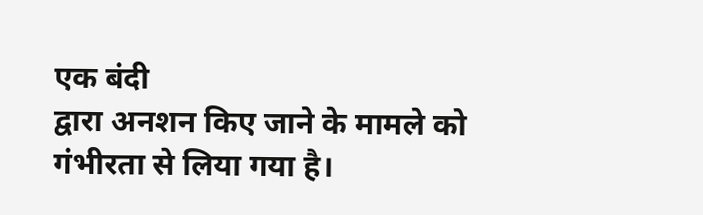एक बंदी
द्वारा अनशन किए जाने के मामले को गंभीरता से लिया गया है।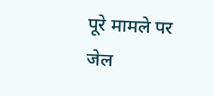पूरे मामले पर
जेल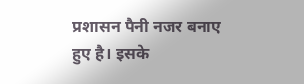प्रशासन पैनी नजर बनाए हुए है। इसके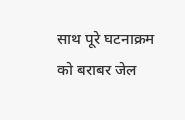साथ पूरे घटनाक्रम को बराबर जेल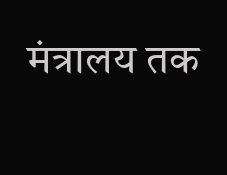मंत्रालय तक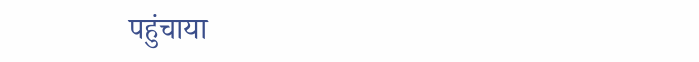पहुंचाया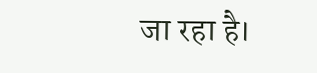जा रहा है।